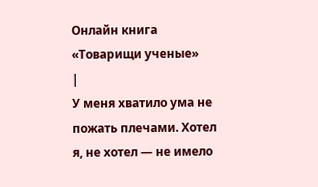Онлайн книга «Товарищи ученые»
|
У меня хватило ума не пожать плечами. Хотел я, не хотел — не имело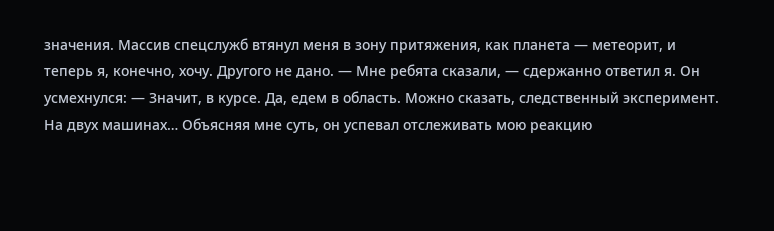значения. Массив спецслужб втянул меня в зону притяжения, как планета — метеорит, и теперь я, конечно, хочу. Другого не дано. — Мне ребята сказали, — сдержанно ответил я. Он усмехнулся: — Значит, в курсе. Да, едем в область. Можно сказать, следственный эксперимент. На двух машинах… Объясняя мне суть, он успевал отслеживать мою реакцию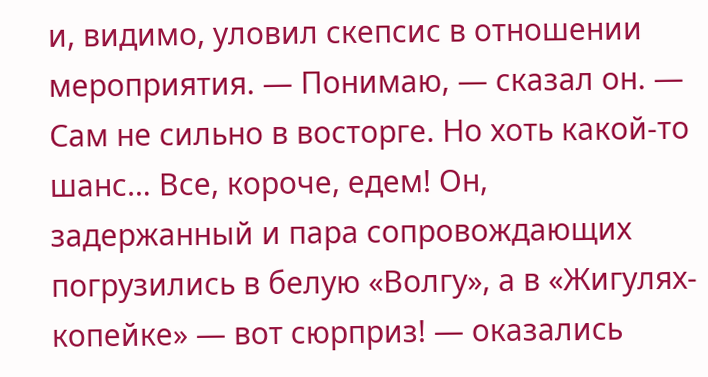и, видимо, уловил скепсис в отношении мероприятия. — Понимаю, — сказал он. — Сам не сильно в восторге. Но хоть какой-то шанс… Все, короче, едем! Он, задержанный и пара сопровождающих погрузились в белую «Волгу», а в «Жигулях-копейке» — вот сюрприз! — оказались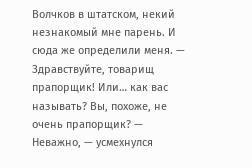Волчков в штатском, некий незнакомый мне парень. И сюда же определили меня. — Здравствуйте, товарищ прапорщик! Или… как вас называть? Вы, похоже, не очень прапорщик? — Неважно, — усмехнулся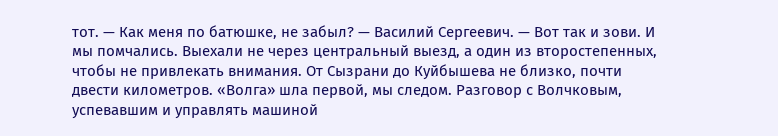тот. — Как меня по батюшке, не забыл? — Василий Сергеевич. — Вот так и зови. И мы помчались. Выехали не через центральный выезд, а один из второстепенных, чтобы не привлекать внимания. От Сызрани до Куйбышева не близко, почти двести километров. «Волга» шла первой, мы следом. Разговор с Волчковым, успевавшим и управлять машиной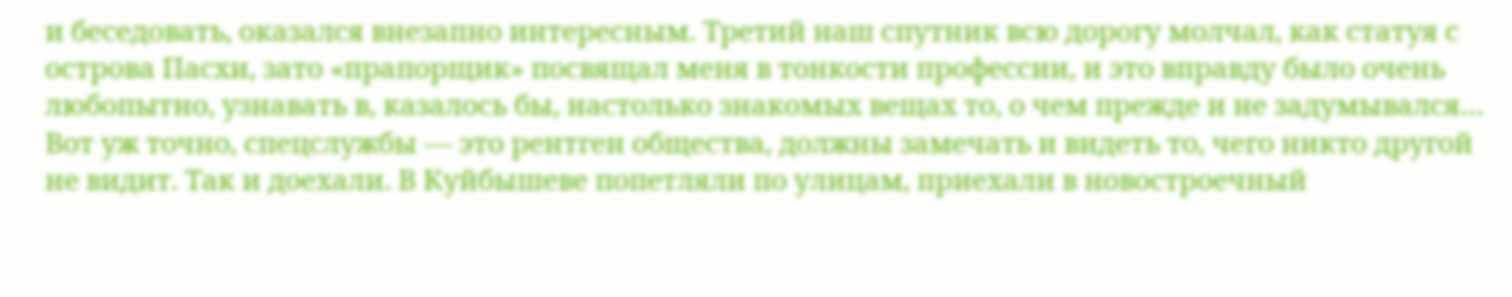и беседовать, оказался внезапно интересным. Третий наш спутник всю дорогу молчал, как статуя с острова Пасхи, зато «прапорщик» посвящал меня в тонкости профессии, и это вправду было очень любопытно, узнавать в, казалось бы, настолько знакомых вещах то, о чем прежде и не задумывался… Вот уж точно, спецслужбы — это рентген общества, должны замечать и видеть то, чего никто другой не видит. Так и доехали. В Куйбышеве попетляли по улицам, приехали в новостроечный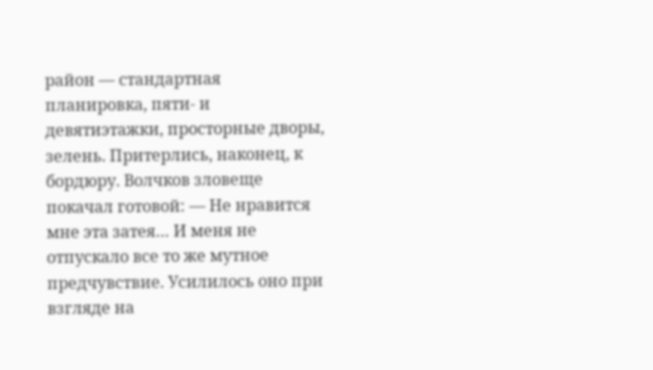район — стандартная планировка, пяти- и девятиэтажки, просторные дворы, зелень. Притерлись, наконец, к бордюру. Волчков зловеще покачал готовой: — Не нравится мне эта затея… И меня не отпускало все то же мутное предчувствие. Усилилось оно при взгляде на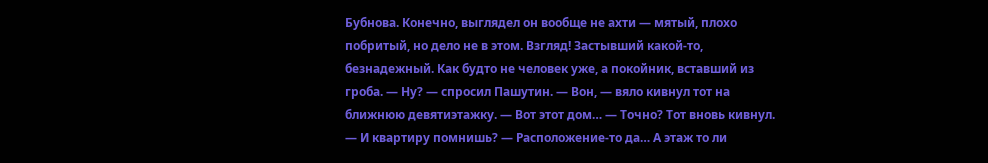Бубнова. Конечно, выглядел он вообще не ахти — мятый, плохо побритый, но дело не в этом. Взгляд! Застывший какой-то, безнадежный. Как будто не человек уже, а покойник, вставший из гроба. — Ну? — спросил Пашутин. — Вон, — вяло кивнул тот на ближнюю девятиэтажку. — Вот этот дом… — Точно? Тот вновь кивнул. — И квартиру помнишь? — Расположение-то да… А этаж то ли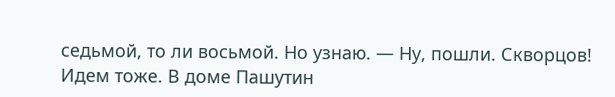седьмой, то ли восьмой. Но узнаю. — Ну, пошли. Скворцов! Идем тоже. В доме Пашутин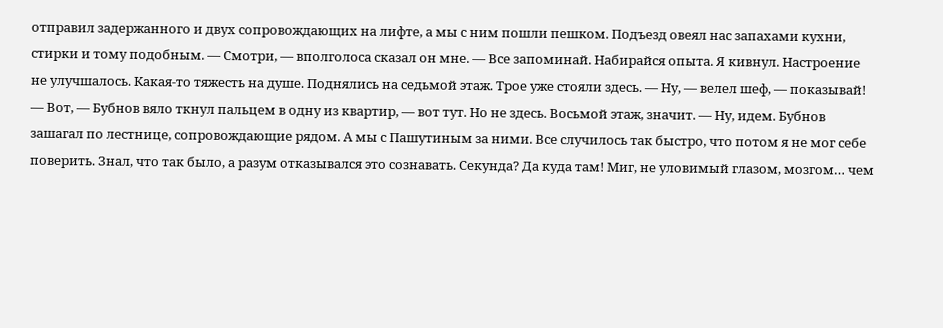отправил задержанного и двух сопровождающих на лифте, а мы с ним пошли пешком. Подъезд овеял нас запахами кухни, стирки и тому подобным. — Смотри, — вполголоса сказал он мне. — Все запоминай. Набирайся опыта. Я кивнул. Настроение не улучшалось. Какая-то тяжесть на душе. Поднялись на седьмой этаж. Трое уже стояли здесь. — Ну, — велел шеф, — показывай! — Вот, — Бубнов вяло ткнул пальцем в одну из квартир, — вот тут. Но не здесь. Восьмой этаж, значит. — Ну, идем. Бубнов зашагал по лестнице, сопровождающие рядом. А мы с Пашутиным за ними. Все случилось так быстро, что потом я не мог себе поверить. Знал, что так было, а разум отказывался это сознавать. Секунда? Да куда там! Миг, не уловимый глазом, мозгом… чем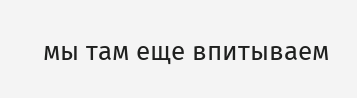мы там еще впитываем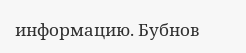информацию. Бубнов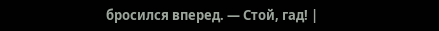бросился вперед. — Стой, гад! |